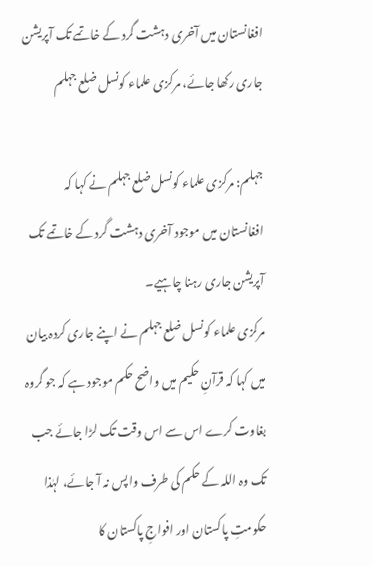افغانستان میں آخری دہشت گرد کے خاتمے تک آپریشن جاری رکھا جائے، مرکزی علماء کونسل ضلع جہلم

جہلم: مرکزی علماء کونسل ضلع جہلم نے کہا کہ افغانستان میں موجود آخری دہشت گرد کے خاتمے تک آپریشن جاری رہنا چاہیے۔
مرکزی علماء کونسل ضلع جہلم نے اپنے جاری کردہ بیان میں کہا کہ قرآنِ حکیم میں واضح حکم موجود ہے کہ جو گروہ بغاوت کرے اس سے اس وقت تک لڑا جائے جب تک وہ اللہ کے حکم کی طرف واپس نہ آ جائے، لہٰذا حکومتِ پاکستان اور افواجِ پاکستان کا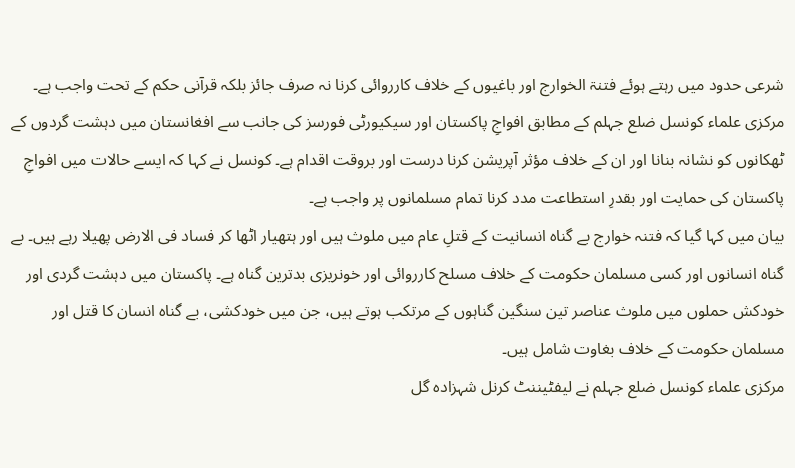شرعی حدود میں رہتے ہوئے فتنۃ الخوارج اور باغیوں کے خلاف کارروائی کرنا نہ صرف جائز بلکہ قرآنی حکم کے تحت واجب ہے۔
مرکزی علماء کونسل ضلع جہلم کے مطابق افواجِ پاکستان اور سیکیورٹی فورسز کی جانب سے افغانستان میں دہشت گردوں کے ٹھکانوں کو نشانہ بنانا اور ان کے خلاف مؤثر آپریشن کرنا درست اور بروقت اقدام ہے۔ کونسل نے کہا کہ ایسے حالات میں افواجِ پاکستان کی حمایت اور بقدرِ استطاعت مدد کرنا تمام مسلمانوں پر واجب ہے۔
بیان میں کہا گیا کہ فتنہ خوارج بے گناہ انسانیت کے قتلِ عام میں ملوث ہیں اور ہتھیار اٹھا کر فساد فی الارض پھیلا رہے ہیں۔ بے گناہ انسانوں اور کسی مسلمان حکومت کے خلاف مسلح کارروائی اور خونریزی بدترین گناہ ہے۔ پاکستان میں دہشت گردی اور خودکش حملوں میں ملوث عناصر تین سنگین گناہوں کے مرتکب ہوتے ہیں، جن میں خودکشی، بے گناہ انسان کا قتل اور مسلمان حکومت کے خلاف بغاوت شامل ہیں۔
مرکزی علماء کونسل ضلع جہلم نے لیفٹیننٹ کرنل شہزادہ گل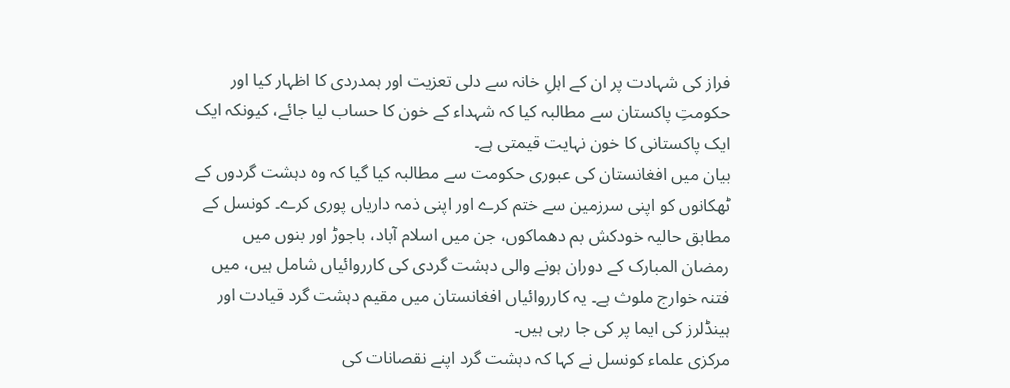فراز کی شہادت پر ان کے اہلِ خانہ سے دلی تعزیت اور ہمدردی کا اظہار کیا اور حکومتِ پاکستان سے مطالبہ کیا کہ شہداء کے خون کا حساب لیا جائے، کیونکہ ایک ایک پاکستانی کا خون نہایت قیمتی ہے۔
بیان میں افغانستان کی عبوری حکومت سے مطالبہ کیا گیا کہ وہ دہشت گردوں کے ٹھکانوں کو اپنی سرزمین سے ختم کرے اور اپنی ذمہ داریاں پوری کرے۔ کونسل کے مطابق حالیہ خودکش بم دھماکوں، جن میں اسلام آباد، باجوڑ اور بنوں میں رمضان المبارک کے دوران ہونے والی دہشت گردی کی کارروائیاں شامل ہیں، میں فتنہ خوارج ملوث ہے۔ یہ کارروائیاں افغانستان میں مقیم دہشت گرد قیادت اور ہینڈلرز کی ایما پر کی جا رہی ہیں۔
مرکزی علماء کونسل نے کہا کہ دہشت گرد اپنے نقصانات کی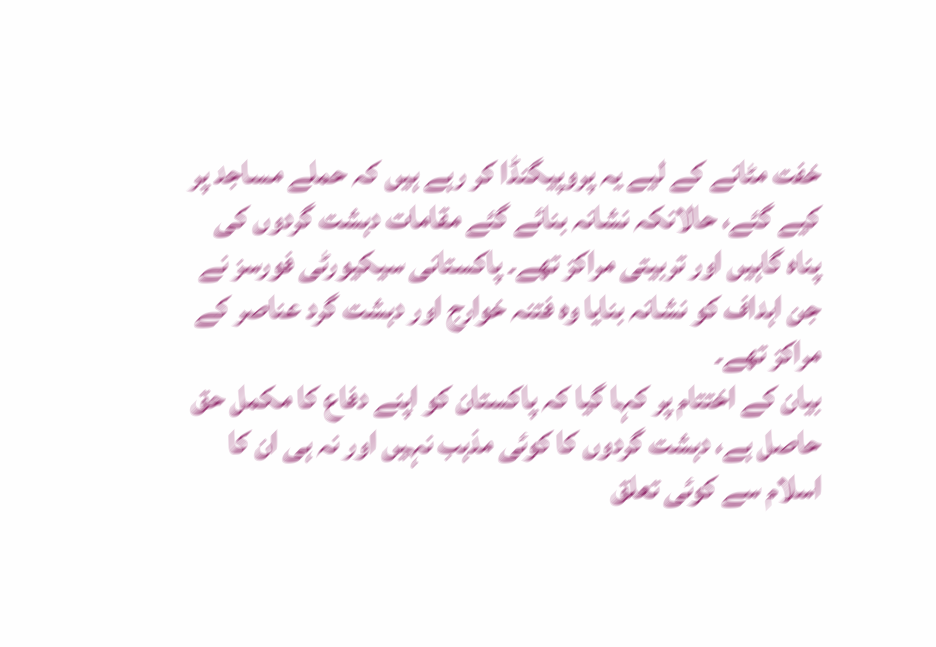خفت مٹانے کے لیے یہ پروپیگنڈا کر رہے ہیں کہ حملے مساجد پر کیے گئے، حالانکہ نشانہ بنائے گئے مقامات دہشت گردوں کی پناہ گاہیں اور تربیتی مراکز تھے۔ پاکستانی سیکیورٹی فورسز نے جن اہداف کو نشانہ بنایا وہ فتنہ خوارج اور دہشت گرد عناصر کے مراکز تھے۔
بیان کے اختتام پر کہا گیا کہ پاکستان کو اپنے دفاع کا مکمل حق حاصل ہے، دہشت گردوں کا کوئی مذہب نہیں اور نہ ہی ان کا اسلام سے کوئی تعلق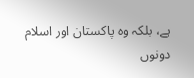ہے، بلکہ وہ پاکستان اور اسلام دونوں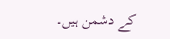کے دشمن ہیں۔